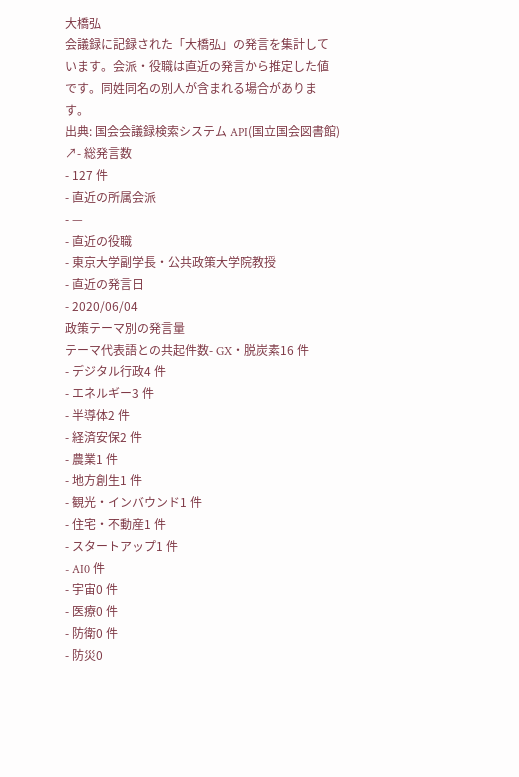大橋弘
会議録に記録された「大橋弘」の発言を集計しています。会派・役職は直近の発言から推定した値です。同姓同名の別人が含まれる場合があります。
出典: 国会会議録検索システム API(国立国会図書館) ↗- 総発言数
- 127 件
- 直近の所属会派
- —
- 直近の役職
- 東京大学副学長・公共政策大学院教授
- 直近の発言日
- 2020/06/04
政策テーマ別の発言量
テーマ代表語との共起件数- GX・脱炭素16 件
- デジタル行政4 件
- エネルギー3 件
- 半導体2 件
- 経済安保2 件
- 農業1 件
- 地方創生1 件
- 観光・インバウンド1 件
- 住宅・不動産1 件
- スタートアップ1 件
- AI0 件
- 宇宙0 件
- 医療0 件
- 防衛0 件
- 防災0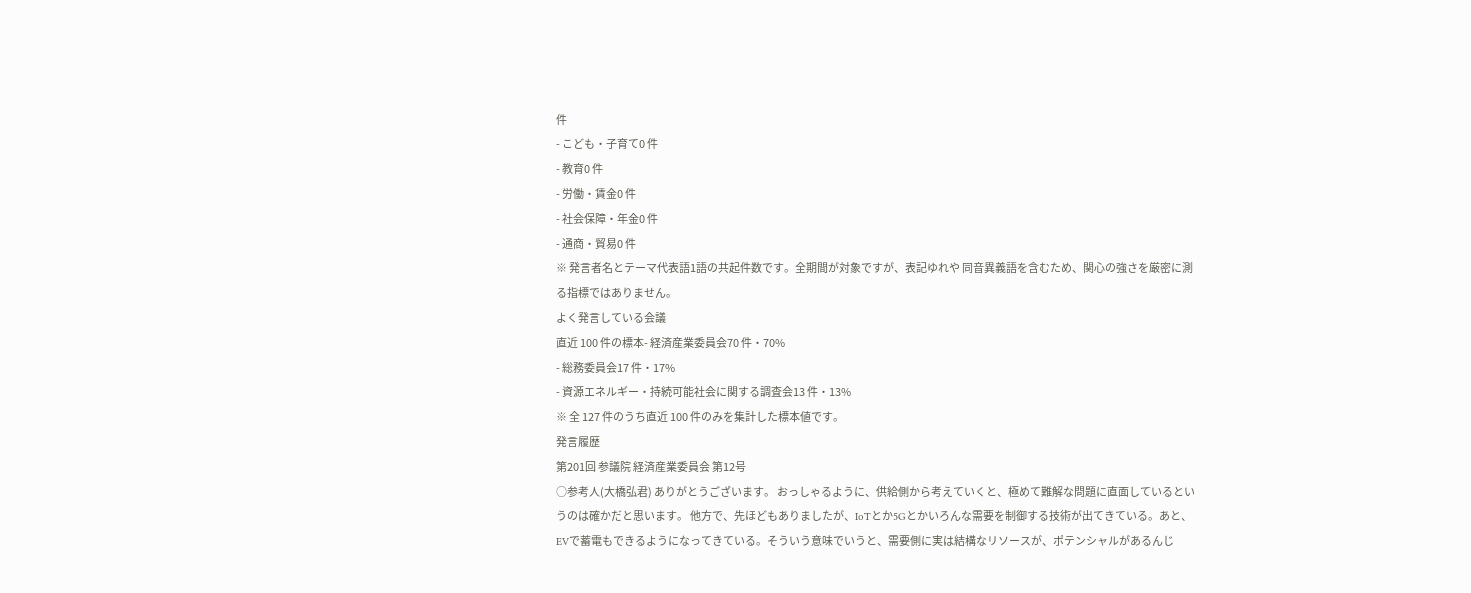件
- こども・子育て0 件
- 教育0 件
- 労働・賃金0 件
- 社会保障・年金0 件
- 通商・貿易0 件
※ 発言者名とテーマ代表語1語の共起件数です。全期間が対象ですが、表記ゆれや 同音異義語を含むため、関心の強さを厳密に測る指標ではありません。
よく発言している会議
直近 100 件の標本- 経済産業委員会70 件・70%
- 総務委員会17 件・17%
- 資源エネルギー・持続可能社会に関する調査会13 件・13%
※ 全 127 件のうち直近 100 件のみを集計した標本値です。
発言履歴
第201回 参議院 経済産業委員会 第12号
○参考人(大橋弘君) ありがとうございます。 おっしゃるように、供給側から考えていくと、極めて難解な問題に直面しているというのは確かだと思います。 他方で、先ほどもありましたが、IoTとか5Gとかいろんな需要を制御する技術が出てきている。あと、EVで蓄電もできるようになってきている。そういう意味でいうと、需要側に実は結構なリソースが、ポテンシャルがあるんじ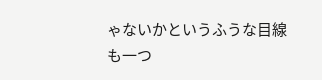ゃないかというふうな目線も一つ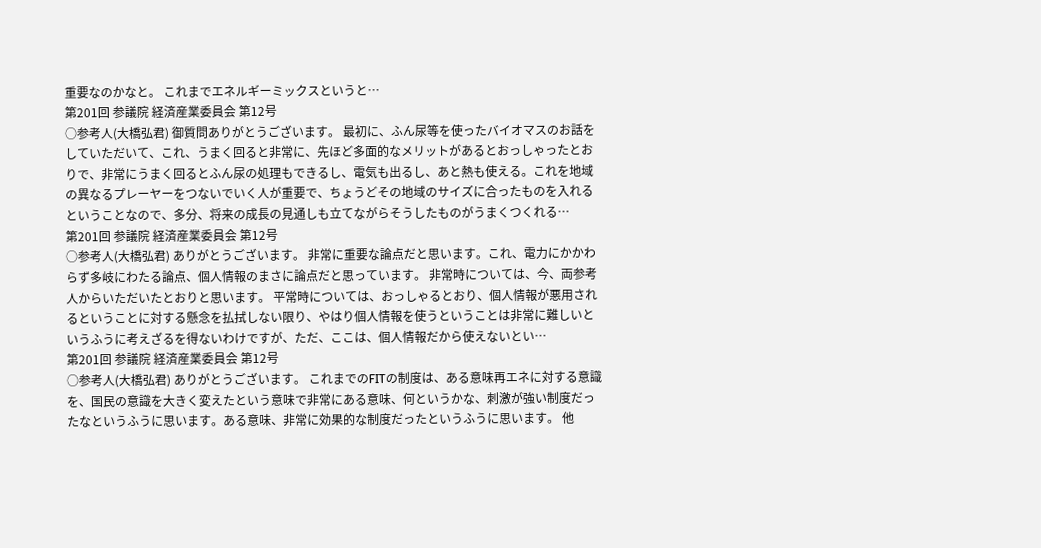重要なのかなと。 これまでエネルギーミックスというと…
第201回 参議院 経済産業委員会 第12号
○参考人(大橋弘君) 御質問ありがとうございます。 最初に、ふん尿等を使ったバイオマスのお話をしていただいて、これ、うまく回ると非常に、先ほど多面的なメリットがあるとおっしゃったとおりで、非常にうまく回るとふん尿の処理もできるし、電気も出るし、あと熱も使える。これを地域の異なるプレーヤーをつないでいく人が重要で、ちょうどその地域のサイズに合ったものを入れるということなので、多分、将来の成長の見通しも立てながらそうしたものがうまくつくれる…
第201回 参議院 経済産業委員会 第12号
○参考人(大橋弘君) ありがとうございます。 非常に重要な論点だと思います。これ、電力にかかわらず多岐にわたる論点、個人情報のまさに論点だと思っています。 非常時については、今、両参考人からいただいたとおりと思います。 平常時については、おっしゃるとおり、個人情報が悪用されるということに対する懸念を払拭しない限り、やはり個人情報を使うということは非常に難しいというふうに考えざるを得ないわけですが、ただ、ここは、個人情報だから使えないとい…
第201回 参議院 経済産業委員会 第12号
○参考人(大橋弘君) ありがとうございます。 これまでのFITの制度は、ある意味再エネに対する意識を、国民の意識を大きく変えたという意味で非常にある意味、何というかな、刺激が強い制度だったなというふうに思います。ある意味、非常に効果的な制度だったというふうに思います。 他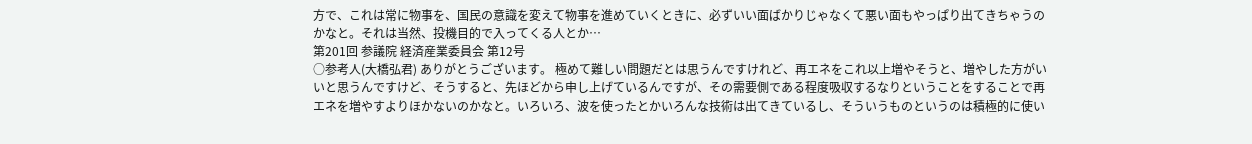方で、これは常に物事を、国民の意識を変えて物事を進めていくときに、必ずいい面ばかりじゃなくて悪い面もやっぱり出てきちゃうのかなと。それは当然、投機目的で入ってくる人とか…
第201回 参議院 経済産業委員会 第12号
○参考人(大橋弘君) ありがとうございます。 極めて難しい問題だとは思うんですけれど、再エネをこれ以上増やそうと、増やした方がいいと思うんですけど、そうすると、先ほどから申し上げているんですが、その需要側である程度吸収するなりということをすることで再エネを増やすよりほかないのかなと。いろいろ、波を使ったとかいろんな技術は出てきているし、そういうものというのは積極的に使い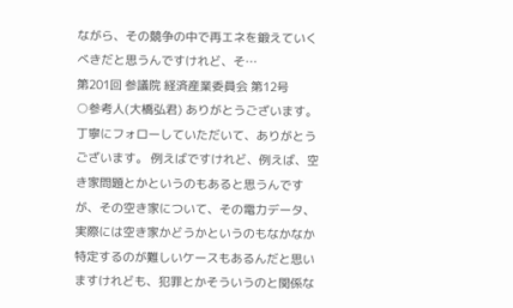ながら、その競争の中で再エネを鍛えていくべきだと思うんですけれど、そ…
第201回 参議院 経済産業委員会 第12号
○参考人(大橋弘君) ありがとうございます。丁寧にフォローしていただいて、ありがとうございます。 例えばですけれど、例えば、空き家問題とかというのもあると思うんですが、その空き家について、その電力データ、実際には空き家かどうかというのもなかなか特定するのが難しいケースもあるんだと思いますけれども、犯罪とかそういうのと関係な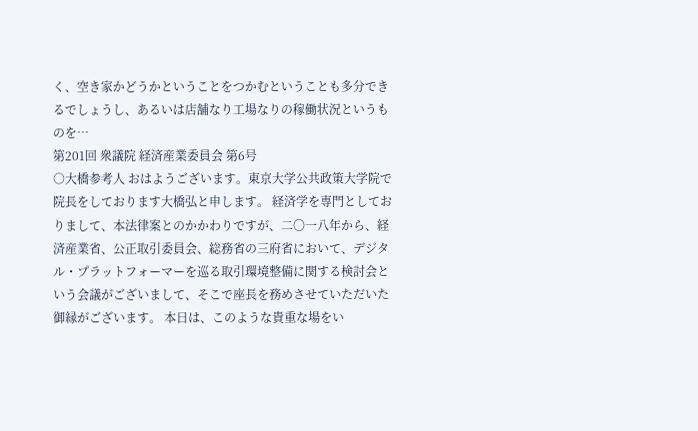く、空き家かどうかということをつかむということも多分できるでしょうし、あるいは店舗なり工場なりの稼働状況というものを…
第201回 衆議院 経済産業委員会 第6号
○大橋参考人 おはようございます。東京大学公共政策大学院で院長をしております大橋弘と申します。 経済学を専門としておりまして、本法律案とのかかわりですが、二〇一八年から、経済産業省、公正取引委員会、総務省の三府省において、デジタル・プラットフォーマーを巡る取引環境整備に関する検討会という会議がございまして、そこで座長を務めさせていただいた御縁がございます。 本日は、このような貴重な場をい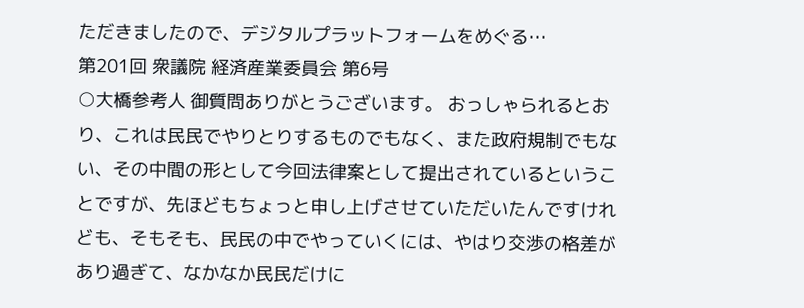ただきましたので、デジタルプラットフォームをめぐる…
第201回 衆議院 経済産業委員会 第6号
○大橋参考人 御質問ありがとうございます。 おっしゃられるとおり、これは民民でやりとりするものでもなく、また政府規制でもない、その中間の形として今回法律案として提出されているということですが、先ほどもちょっと申し上げさせていただいたんですけれども、そもそも、民民の中でやっていくには、やはり交渉の格差があり過ぎて、なかなか民民だけに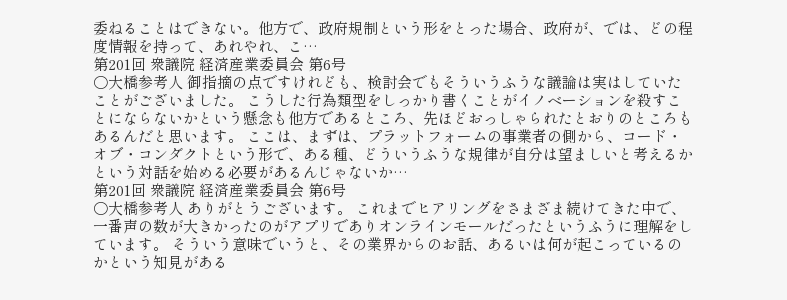委ねることはできない。他方で、政府規制という形をとった場合、政府が、では、どの程度情報を持って、あれやれ、こ…
第201回 衆議院 経済産業委員会 第6号
○大橋参考人 御指摘の点ですけれども、検討会でもそういうふうな議論は実はしていたことがございました。 こうした行為類型をしっかり書くことがイノベーションを殺すことにならないかという懸念も他方であるところ、先ほどおっしゃられたとおりのところもあるんだと思います。 ここは、まずは、プラットフォームの事業者の側から、コード・オブ・コンダクトという形で、ある種、どういうふうな規律が自分は望ましいと考えるかという対話を始める必要があるんじゃないか…
第201回 衆議院 経済産業委員会 第6号
○大橋参考人 ありがとうございます。 これまでヒアリングをさまざま続けてきた中で、一番声の数が大きかったのがアプリでありオンラインモールだったというふうに理解をしています。 そういう意味でいうと、その業界からのお話、あるいは何が起こっているのかという知見がある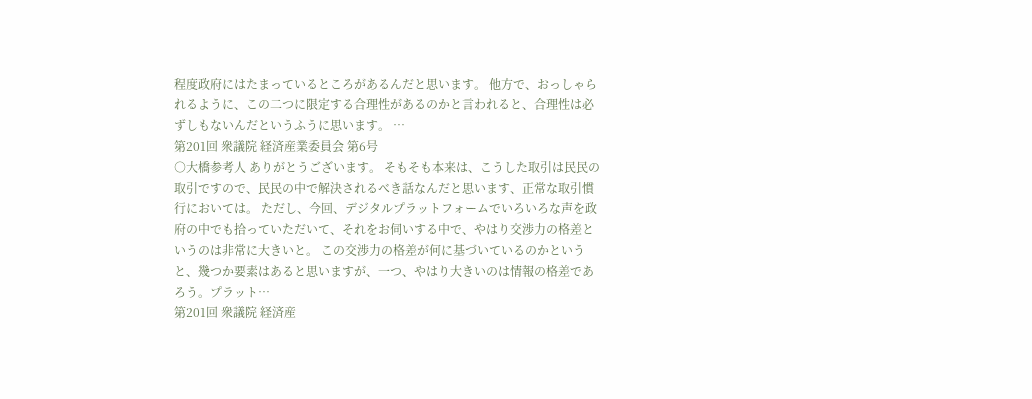程度政府にはたまっているところがあるんだと思います。 他方で、おっしゃられるように、この二つに限定する合理性があるのかと言われると、合理性は必ずしもないんだというふうに思います。 …
第201回 衆議院 経済産業委員会 第6号
○大橋参考人 ありがとうございます。 そもそも本来は、こうした取引は民民の取引ですので、民民の中で解決されるべき話なんだと思います、正常な取引慣行においては。 ただし、今回、デジタルプラットフォームでいろいろな声を政府の中でも拾っていただいて、それをお伺いする中で、やはり交渉力の格差というのは非常に大きいと。 この交渉力の格差が何に基づいているのかというと、幾つか要素はあると思いますが、一つ、やはり大きいのは情報の格差であろう。プラット…
第201回 衆議院 経済産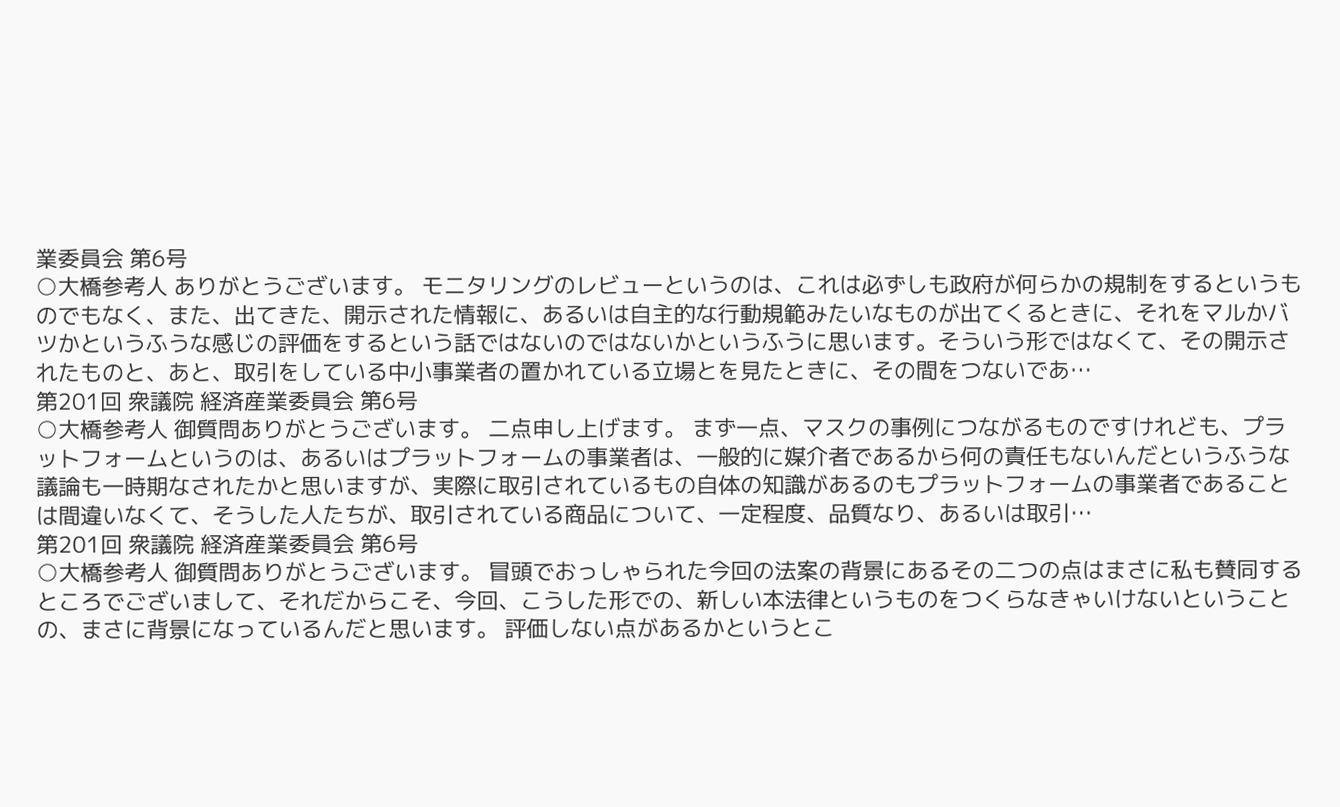業委員会 第6号
○大橋参考人 ありがとうございます。 モニタリングのレビューというのは、これは必ずしも政府が何らかの規制をするというものでもなく、また、出てきた、開示された情報に、あるいは自主的な行動規範みたいなものが出てくるときに、それをマルかバツかというふうな感じの評価をするという話ではないのではないかというふうに思います。そういう形ではなくて、その開示されたものと、あと、取引をしている中小事業者の置かれている立場とを見たときに、その間をつないであ…
第201回 衆議院 経済産業委員会 第6号
○大橋参考人 御質問ありがとうございます。 二点申し上げます。 まず一点、マスクの事例につながるものですけれども、プラットフォームというのは、あるいはプラットフォームの事業者は、一般的に媒介者であるから何の責任もないんだというふうな議論も一時期なされたかと思いますが、実際に取引されているもの自体の知識があるのもプラットフォームの事業者であることは間違いなくて、そうした人たちが、取引されている商品について、一定程度、品質なり、あるいは取引…
第201回 衆議院 経済産業委員会 第6号
○大橋参考人 御質問ありがとうございます。 冒頭でおっしゃられた今回の法案の背景にあるその二つの点はまさに私も賛同するところでございまして、それだからこそ、今回、こうした形での、新しい本法律というものをつくらなきゃいけないということの、まさに背景になっているんだと思います。 評価しない点があるかというとこ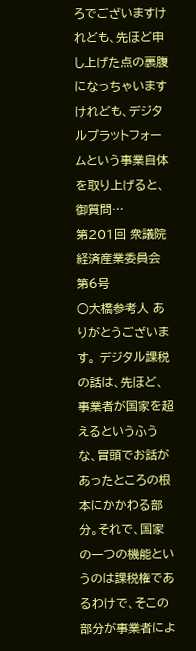ろでございますけれども、先ほど申し上げた点の裏腹になっちゃいますけれども、デジタルプラットフォームという事業自体を取り上げると、御質問…
第201回 衆議院 経済産業委員会 第6号
○大橋参考人 ありがとうございます。 デジタル課税の話は、先ほど、事業者が国家を超えるというふうな、冒頭でお話があったところの根本にかかわる部分。それで、国家の一つの機能というのは課税権であるわけで、そこの部分が事業者によ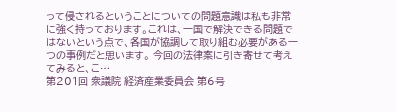って侵されるということについての問題意識は私も非常に強く持っております。これは、一国で解決できる問題ではないという点で、各国が協調して取り組む必要がある一つの事例だと思います。 今回の法律案に引き寄せて考えてみると、こ…
第201回 衆議院 経済産業委員会 第6号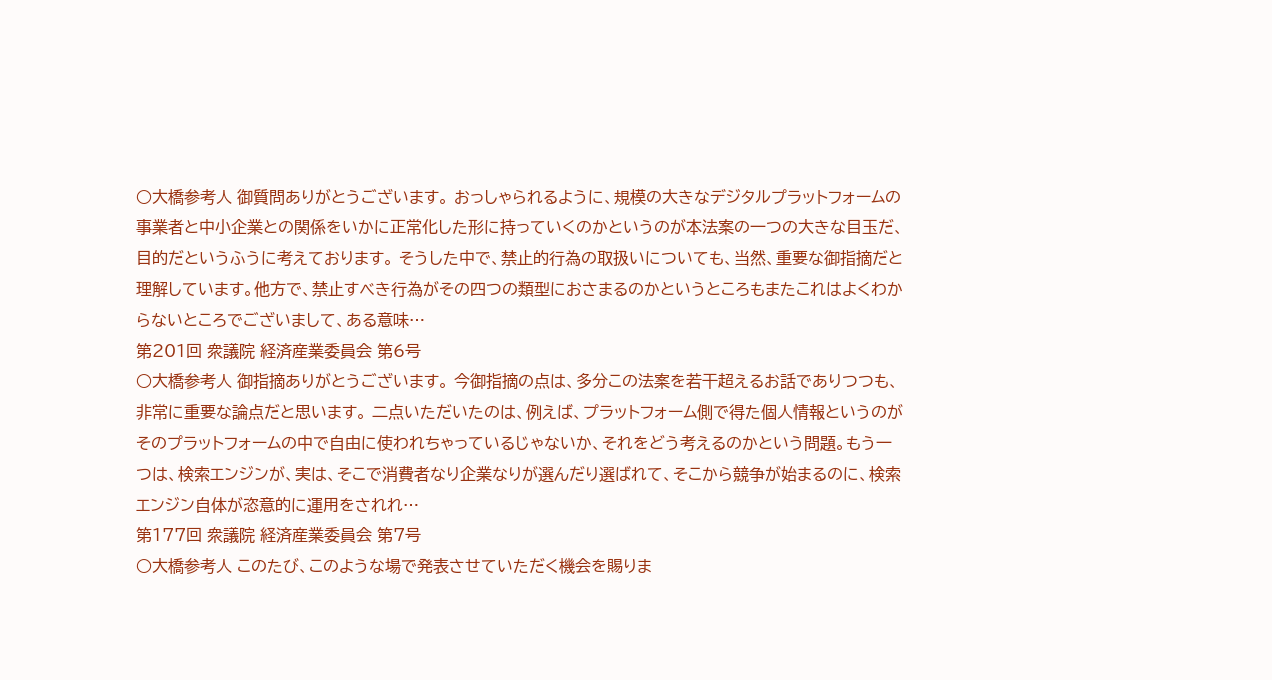○大橋参考人 御質問ありがとうございます。 おっしゃられるように、規模の大きなデジタルプラットフォームの事業者と中小企業との関係をいかに正常化した形に持っていくのかというのが本法案の一つの大きな目玉だ、目的だというふうに考えております。 そうした中で、禁止的行為の取扱いについても、当然、重要な御指摘だと理解しています。他方で、禁止すべき行為がその四つの類型におさまるのかというところもまたこれはよくわからないところでございまして、ある意味…
第201回 衆議院 経済産業委員会 第6号
○大橋参考人 御指摘ありがとうございます。 今御指摘の点は、多分この法案を若干超えるお話でありつつも、非常に重要な論点だと思います。 二点いただいたのは、例えば、プラットフォーム側で得た個人情報というのがそのプラットフォームの中で自由に使われちゃっているじゃないか、それをどう考えるのかという問題。もう一つは、検索エンジンが、実は、そこで消費者なり企業なりが選んだり選ばれて、そこから競争が始まるのに、検索エンジン自体が恣意的に運用をされれ…
第177回 衆議院 経済産業委員会 第7号
○大橋参考人 このたび、このような場で発表させていただく機会を賜りま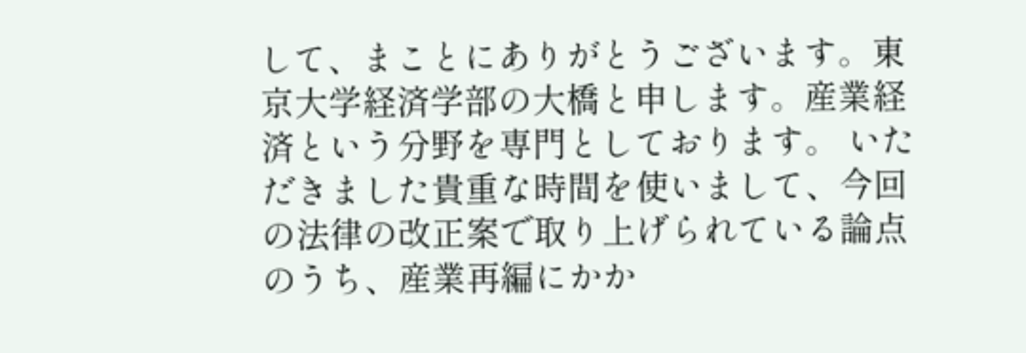して、まことにありがとうございます。東京大学経済学部の大橋と申します。産業経済という分野を専門としております。 いただきました貴重な時間を使いまして、今回の法律の改正案で取り上げられている論点のうち、産業再編にかか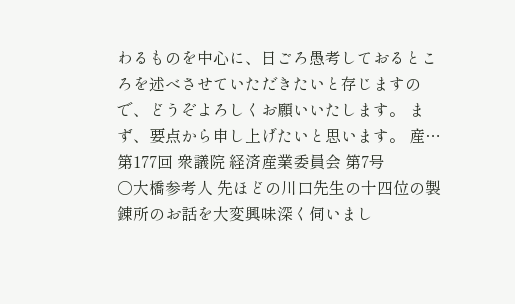わるものを中心に、日ごろ愚考しておるところを述べさせていただきたいと存じますので、どうぞよろしくお願いいたします。 まず、要点から申し上げたいと思います。 産…
第177回 衆議院 経済産業委員会 第7号
○大橋参考人 先ほどの川口先生の十四位の製錬所のお話を大変興味深く伺いまし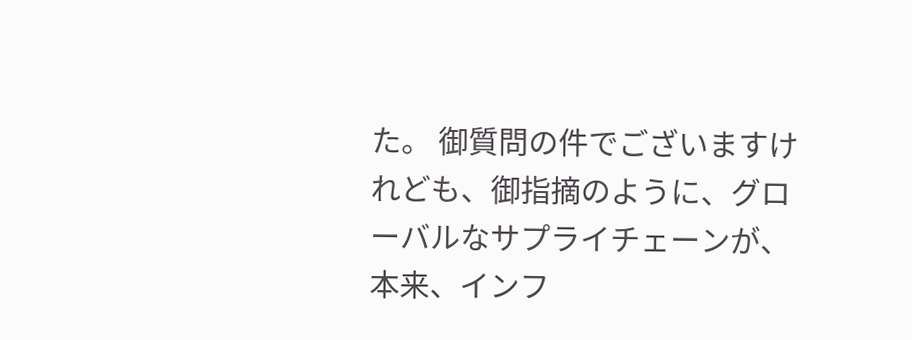た。 御質問の件でございますけれども、御指摘のように、グローバルなサプライチェーンが、本来、インフ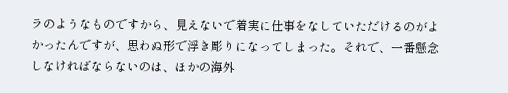ラのようなものですから、見えないで着実に仕事をなしていただけるのがよかったんですが、思わぬ形で浮き彫りになってしまった。それで、一番懸念しなければならないのは、ほかの海外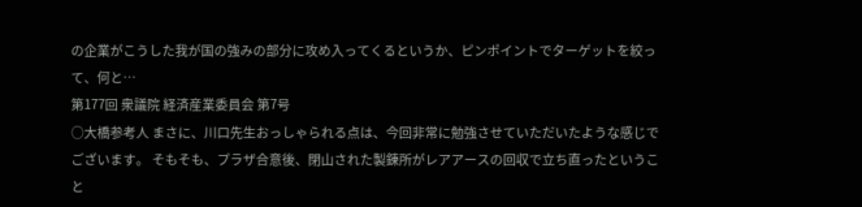の企業がこうした我が国の強みの部分に攻め入ってくるというか、ピンポイントでターゲットを絞って、何と…
第177回 衆議院 経済産業委員会 第7号
○大橋参考人 まさに、川口先生おっしゃられる点は、今回非常に勉強させていただいたような感じでございます。 そもそも、プラザ合意後、閉山された製錬所がレアアースの回収で立ち直ったということ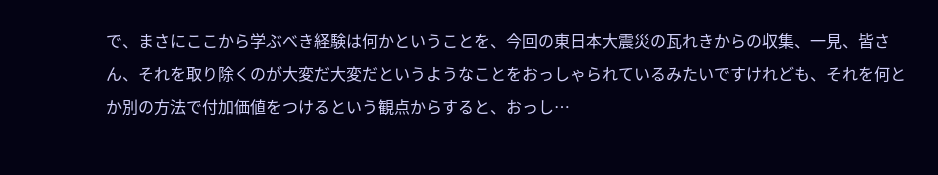で、まさにここから学ぶべき経験は何かということを、今回の東日本大震災の瓦れきからの収集、一見、皆さん、それを取り除くのが大変だ大変だというようなことをおっしゃられているみたいですけれども、それを何とか別の方法で付加価値をつけるという観点からすると、おっし…